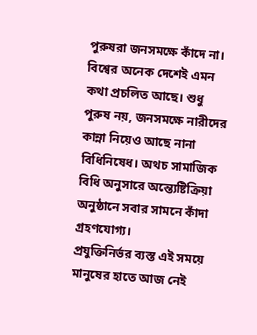পুরুষরা জনসমক্ষে কাঁদে না। বিশ্বের অনেক দেশেই এমন কথা প্রচলিত আছে। শুধু পুরুষ নয়, জনসমক্ষে নারীদের কান্না নিয়েও আছে নানা বিধিনিষেধ। অথচ সামাজিক বিধি অনুসারে অন্ত্যেষ্টিক্রিয়া অনুষ্ঠানে সবার সামনে কাঁদা গ্রহণযোগ্য।
প্রযুক্তিনির্ভর ব্যস্ত এই সময়ে মানুষের হাতে আজ নেই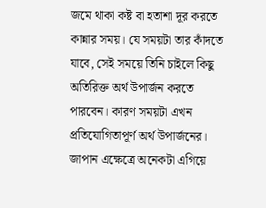জমে থাকা কষ্ট বা হতাশা দূর করতে কান্নার সময়। যে সময়টা তার কাঁদতে যাবে, সেই সময়ে তিনি চাইলে কিছু অতিরিক্ত অর্থ উপার্জন করতে পারবেন। কারণ সময়টা এখন প্রতিযোগিতাপূর্ণ অর্থ উপার্জনের।
জাপান এক্ষেত্রে অনেকটা এগিয়ে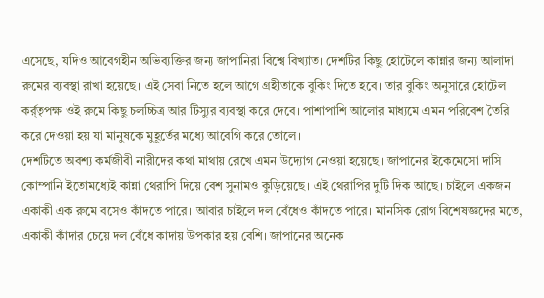এসেছে, যদিও আবেগহীন অভিব্যক্তির জন্য জাপানিরা বিশ্বে বিখ্যাত। দেশটির কিছু হোটেলে কান্নার জন্য আলাদা রুমের ব্যবস্থা রাখা হয়েছে। এই সেবা নিতে হলে আগে গ্রহীতাকে বুকিং দিতে হবে। তার বুকিং অনুসারে হোটেল কর্র্তৃপক্ষ ওই রুমে কিছু চলচ্চিত্র আর টিস্যুর ব্যবস্থা করে দেবে। পাশাপাশি আলোর মাধ্যমে এমন পরিবেশ তৈরি করে দেওয়া হয় যা মানুষকে মুহূর্তের মধ্যে আবেগি করে তোলে।
দেশটিতে অবশ্য কর্মজীবী নারীদের কথা মাথায় রেখে এমন উদ্যোগ নেওয়া হয়েছে। জাপানের ইকেমেসো দাসি কোম্পানি ইতোমধ্যেই কান্না থেরাপি দিয়ে বেশ সুনামও কুড়িয়েছে। এই থেরাপির দুটি দিক আছে। চাইলে একজন একাকী এক রুমে বসেও কাঁদতে পারে। আবার চাইলে দল বেঁধেও কাঁদতে পারে। মানসিক রোগ বিশেষজ্ঞদের মতে, একাকী কাঁদার চেয়ে দল বেঁধে কাদায় উপকার হয় বেশি। জাপানের অনেক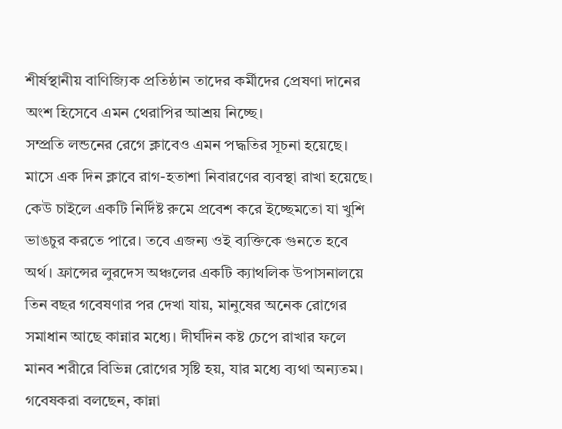শীর্ষস্থানীয় বাণিজ্যিক প্রতিষ্ঠান তাদের কর্মীদের প্রেষণা দানের অংশ হিসেবে এমন থেরাপির আশ্রয় নিচ্ছে।
সম্প্রতি লন্ডনের রেগে ক্লাবেও এমন পদ্ধতির সূচনা হয়েছে। মাসে এক দিন ক্লাবে রাগ-হতাশা নিবারণের ব্যবস্থা রাখা হয়েছে। কেউ চাইলে একটি নির্দিষ্ট রুমে প্রবেশ করে ইচ্ছেমতো যা খুশি ভাঙচুর করতে পারে। তবে এজন্য ওই ব্যক্তিকে গুনতে হবে অর্থ। ফ্রান্সের লুরদেস অঞ্চলের একটি ক্যাথলিক উপাসনালয়ে তিন বছর গবেষণার পর দেখা যায়, মানুষের অনেক রোগের সমাধান আছে কান্নার মধ্যে। দীর্ঘদিন কষ্ট চেপে রাখার ফলে মানব শরীরে বিভিন্ন রোগের সৃষ্টি হয়, যার মধ্যে ব্যথা অন্যতম।
গবেষকরা বলছেন, কান্না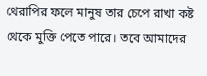থেরাপির ফলে মানুষ তার চেপে রাখা কষ্ট থেকে মুক্তি পেতে পারে। তবে আমাদের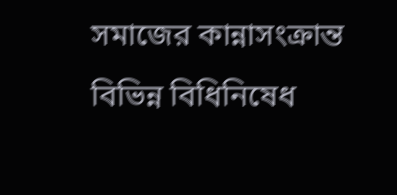সমাজের কান্নাসংক্রান্ত বিভিন্ন বিধিনিষেধ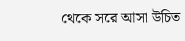থেকে সরে আসা উচিত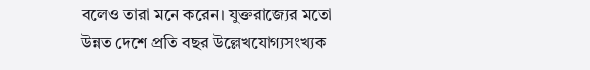বলেও তারা মনে করেন। যুক্তরাজ্যের মতো উন্নত দেশে প্রতি বছর উল্লেখযোগ্যসংখ্যক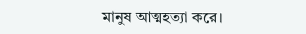মানুষ আত্মহত্যা করে।